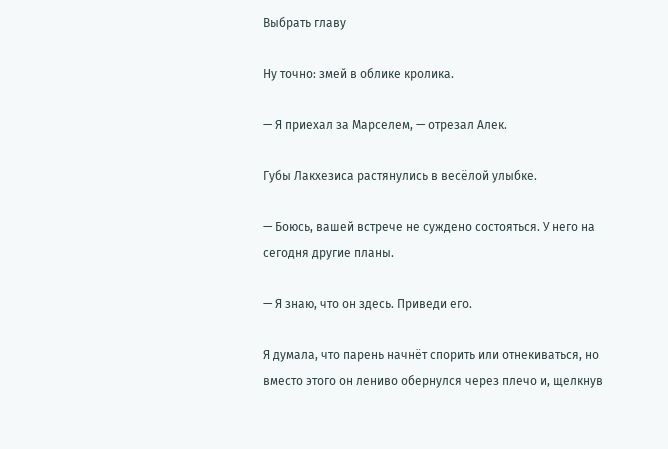Выбрать главу

Ну точно: змей в облике кролика.

— Я приехал за Марселем, — отрезал Алек.

Губы Лакхезиса растянулись в весёлой улыбке.

— Боюсь, вашей встрече не суждено состояться. У него на сегодня другие планы.

— Я знаю, что он здесь. Приведи его.

Я думала, что парень начнёт спорить или отнекиваться, но вместо этого он лениво обернулся через плечо и, щелкнув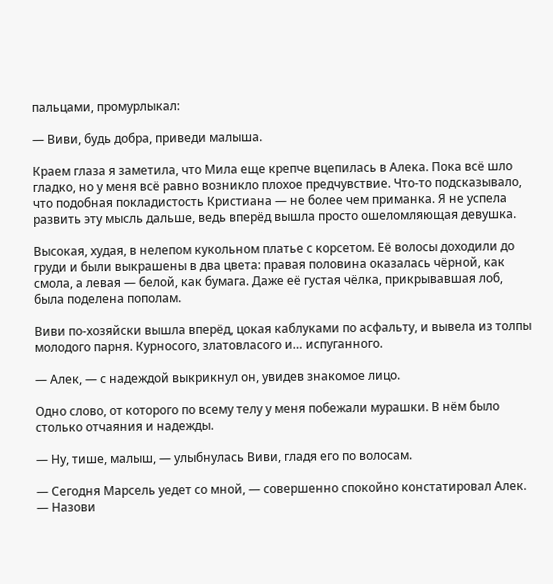пальцами, промурлыкал:

— Виви, будь добра, приведи малыша.

Краем глаза я заметила, что Мила еще крепче вцепилась в Алека. Пока всё шло гладко, но у меня всё равно возникло плохое предчувствие. Что-то подсказывало, что подобная покладистость Кристиана — не более чем приманка. Я не успела развить эту мысль дальше, ведь вперёд вышла просто ошеломляющая девушка.

Высокая, худая, в нелепом кукольном платье с корсетом. Её волосы доходили до груди и были выкрашены в два цвета: правая половина оказалась чёрной, как смола, а левая — белой, как бумага. Даже её густая чёлка, прикрывавшая лоб, была поделена пополам.

Виви по-хозяйски вышла вперёд, цокая каблуками по асфальту, и вывела из толпы молодого парня. Курносого, златовласого и… испуганного.

— Алек, — с надеждой выкрикнул он, увидев знакомое лицо.

Одно слово, от которого по всему телу у меня побежали мурашки. В нём было столько отчаяния и надежды.

— Ну, тише, малыш, — улыбнулась Виви, гладя его по волосам.

— Сегодня Марсель уедет со мной, — совершенно спокойно констатировал Алек. — Назови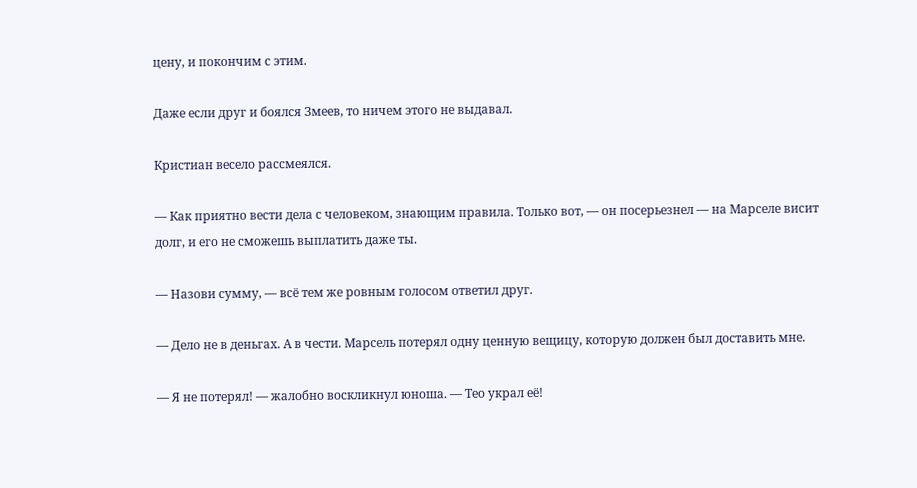цену, и покончим с этим.

Даже если друг и боялся Змеев, то ничем этого не выдавал.

Кристиан весело рассмеялся.

— Как приятно вести дела с человеком, знающим правила. Только вот, — он посерьезнел — на Марселе висит долг, и его не сможешь выплатить даже ты.

— Назови сумму, — всё тем же ровным голосом ответил друг.

— Дело не в деньгах. А в чести. Марсель потерял одну ценную вещицу, которую должен был доставить мне.

— Я не потерял! — жалобно воскликнул юноша. — Тео украл её!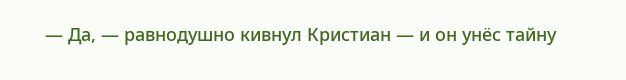— Да, — равнодушно кивнул Кристиан — и он унёс тайну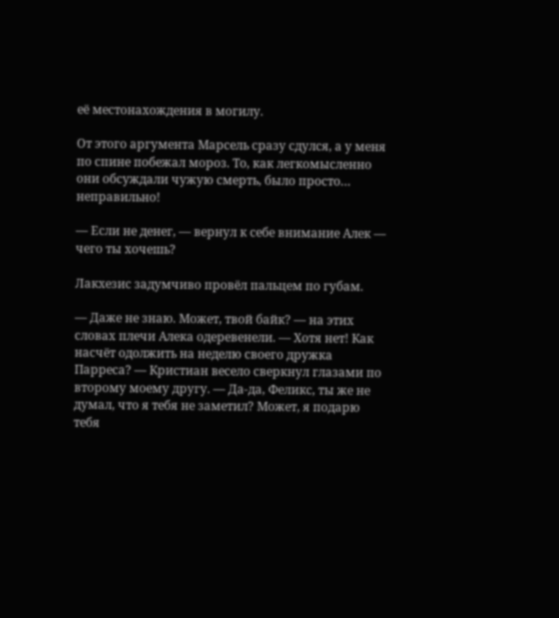её местонахождения в могилу.

От этого аргумента Марсель сразу сдулся, а у меня по спине побежал мороз. То, как легкомысленно они обсуждали чужую смерть, было просто… неправильно!

— Если не денег, — вернул к себе внимание Алек — чего ты хочешь?

Лакхезис задумчиво провёл пальцем по губам.

— Даже не знаю. Может, твой байк? — на этих словах плечи Алека одеревенели. — Хотя нет! Как насчёт одолжить на неделю своего дружка Парреса? — Кристиан весело сверкнул глазами по второму моему другу. — Да-да, Феликс, ты же не думал, что я тебя не заметил? Может, я подарю тебя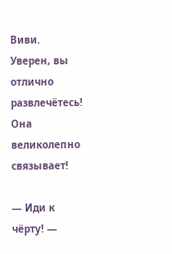Виви. Уверен, вы отлично развлечётесь! Она великолепно связывает!

— Иди к чёрту! —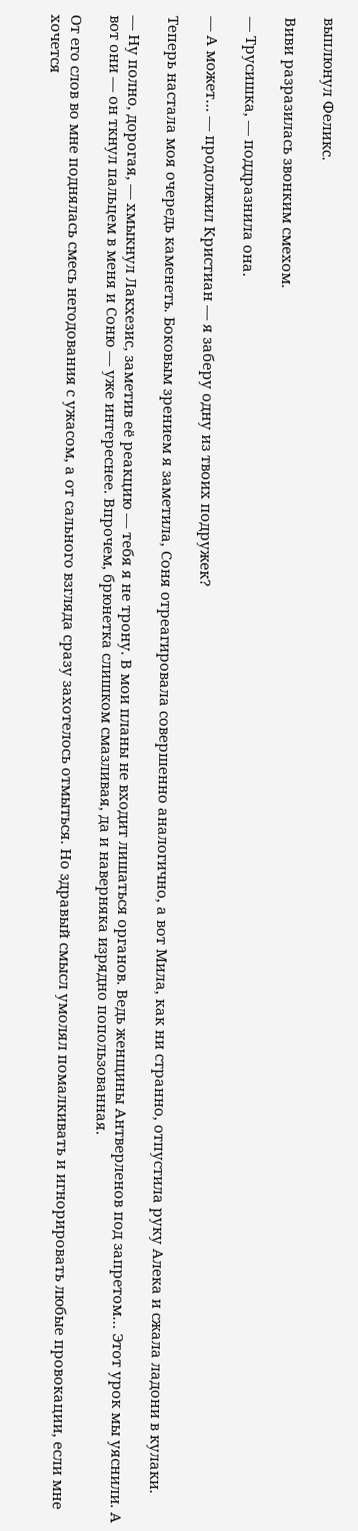выплюнул Феликс.

Виви разразилась звонким смехом.

— Трусишка, — поддразнила она.

— А может… — продолжил Кристиан — я заберу одну из твоих подружек?

Теперь настала моя очередь каменеть. Боковым зрением я заметила, Соня отреагировала совершенно аналогично, а вот Мила, как ни странно, отпустила руку Алека и сжала ладони в кулаки.

— Ну полно, дорогая, — хмыкнул Лакхезис, заметив её реакцию — тебя я не трону. В мои планы не входит лишаться органов. Ведь женщины Антверленов под запретом… Этот урок мы уяснили. А вот они — он ткнул пальцем в меня и Соню — уже интереснее. Впрочем, брюнетка слишком смазливая, да и наверняка изрядно попользованная.

От его слов во мне поднялась смесь негодования с ужасом, а от сального взгляда сразу захотелось отмыться. Но здравый смысл умолял помалкивать и игнорировать любые провокации, если мне хочется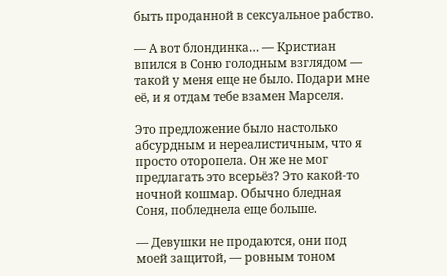быть проданной в сексуальное рабство.

— А вот блондинка… — Кристиан впился в Соню голодным взглядом — такой у меня еще не было. Подари мне её, и я отдам тебе взамен Марселя.

Это предложение было настолько абсурдным и нереалистичным, что я просто оторопела. Он же не мог предлагать это всерьёз? Это какой-то ночной кошмар. Обычно бледная Соня, побледнела еще больше.

— Девушки не продаются, они под моей защитой, — ровным тоном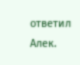ответил Алек.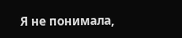Я не понимала,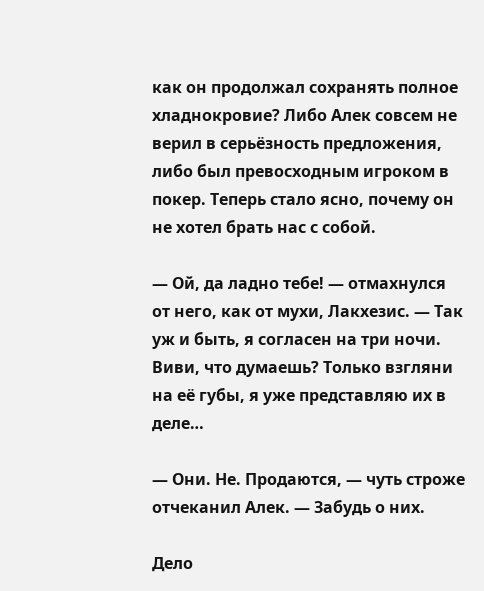как он продолжал сохранять полное хладнокровие? Либо Алек совсем не верил в серьёзность предложения, либо был превосходным игроком в покер. Теперь стало ясно, почему он не хотел брать нас с собой.

— Ой, да ладно тебе! — отмахнулся от него, как от мухи, Лакхезис. — Так уж и быть, я согласен на три ночи. Виви, что думаешь? Только взгляни на её губы, я уже представляю их в деле…

— Они. Не. Продаются, — чуть строже отчеканил Алек. — Забудь о них.

Дело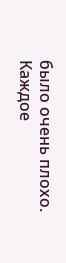было очень плохо. Каждое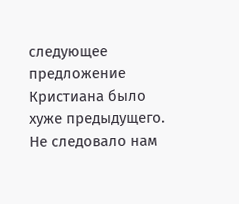следующее предложение Кристиана было хуже предыдущего. Не следовало нам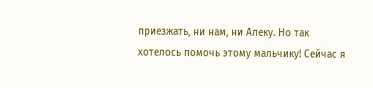приезжать, ни нам, ни Алеку. Но так хотелось помочь этому мальчику! Сейчас я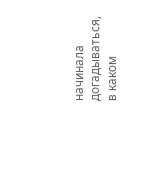начинала догадываться, в каком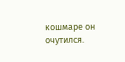кошмаре он очутился.